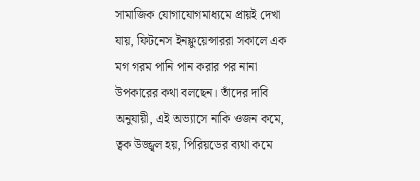সামাজিক যোগাযোগমাধ্যমে প্রায়ই দেখা যায়, ফিটনেস ইনফ্লুয়েন্সাররা সকালে এক মগ গরম পানি পান করার পর নানা উপকারের কথা বলছেন। তাঁদের দাবি অনুযায়ী, এই অভ্যাসে নাকি ওজন কমে, ত্বক উজ্জ্বল হয়, পিরিয়ডের ব্যথা কমে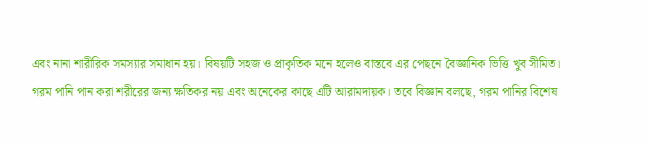এবং নানা শারীরিক সমস্যার সমাধান হয়। বিষয়টি সহজ ও প্রাকৃতিক মনে হলেও বাস্তবে এর পেছনে বৈজ্ঞানিক ভিত্তি খুব সীমিত।
গরম পানি পান করা শরীরের জন্য ক্ষতিকর নয় এবং অনেকের কাছে এটি আরামদায়ক। তবে বিজ্ঞান বলছে, গরম পানির বিশেষ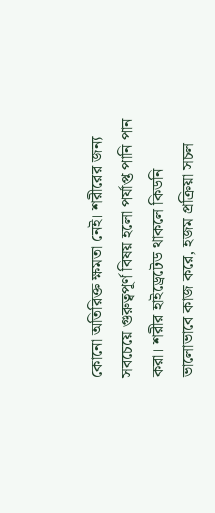কোনো অতিরিক্ত ক্ষমতা নেই। শরীরের জন্য সবচেয়ে গুরুত্বপূর্ণ বিষয় হলো পর্যাপ্ত পানি পান করা। শরীর হাইড্রেটেড থাকলে কিডনি ভালোভাবে কাজ করে, হজম প্রক্রিয়া সচল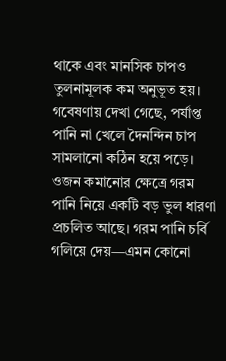থাকে এবং মানসিক চাপও তুলনামূলক কম অনুভূত হয়। গবেষণায় দেখা গেছে, পর্যাপ্ত পানি না খেলে দৈনন্দিন চাপ সামলানো কঠিন হয়ে পড়ে।
ওজন কমানোর ক্ষেত্রে গরম পানি নিয়ে একটি বড় ভুল ধারণা প্রচলিত আছে। গরম পানি চর্বি গলিয়ে দেয়—এমন কোনো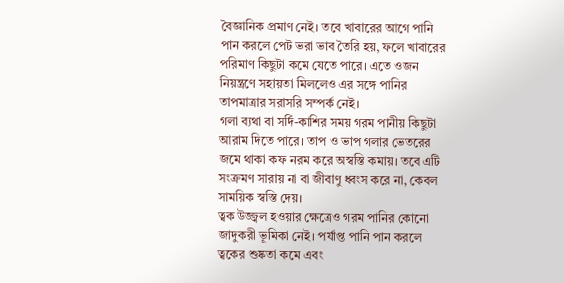বৈজ্ঞানিক প্রমাণ নেই। তবে খাবারের আগে পানি পান করলে পেট ভরা ভাব তৈরি হয়, ফলে খাবারের পরিমাণ কিছুটা কমে যেতে পারে। এতে ওজন নিয়ন্ত্রণে সহায়তা মিললেও এর সঙ্গে পানির তাপমাত্রার সরাসরি সম্পর্ক নেই।
গলা ব্যথা বা সর্দি-কাশির সময় গরম পানীয় কিছুটা আরাম দিতে পারে। তাপ ও ভাপ গলার ভেতরের জমে থাকা কফ নরম করে অস্বস্তি কমায়। তবে এটি সংক্রমণ সারায় না বা জীবাণু ধ্বংস করে না, কেবল সাময়িক স্বস্তি দেয়।
ত্বক উজ্জ্বল হওয়ার ক্ষেত্রেও গরম পানির কোনো জাদুকরী ভূমিকা নেই। পর্যাপ্ত পানি পান করলে ত্বকের শুষ্কতা কমে এবং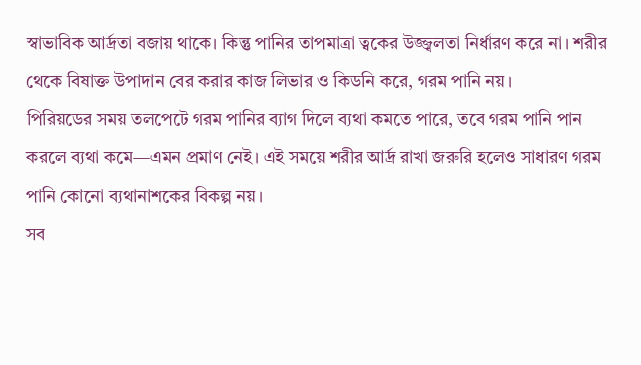স্বাভাবিক আর্দ্রতা বজায় থাকে। কিন্তু পানির তাপমাত্রা ত্বকের উজ্জ্বলতা নির্ধারণ করে না। শরীর থেকে বিষাক্ত উপাদান বের করার কাজ লিভার ও কিডনি করে, গরম পানি নয়।
পিরিয়ডের সময় তলপেটে গরম পানির ব্যাগ দিলে ব্যথা কমতে পারে, তবে গরম পানি পান করলে ব্যথা কমে—এমন প্রমাণ নেই। এই সময়ে শরীর আর্দ্র রাখা জরুরি হলেও সাধারণ গরম পানি কোনো ব্যথানাশকের বিকল্প নয়।
সব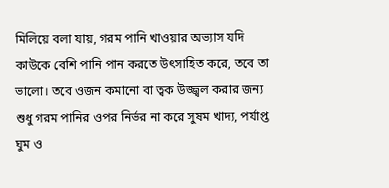মিলিয়ে বলা যায়, গরম পানি খাওয়ার অভ্যাস যদি কাউকে বেশি পানি পান করতে উৎসাহিত করে, তবে তা ভালো। তবে ওজন কমানো বা ত্বক উজ্জ্বল করার জন্য শুধু গরম পানির ওপর নির্ভর না করে সুষম খাদ্য, পর্যাপ্ত ঘুম ও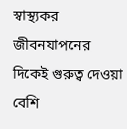স্বাস্থ্যকর জীবনযাপনের দিকেই গুরুত্ব দেওয়া বেশি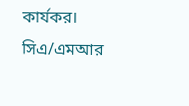কার্যকর।
সিএ/এমআর